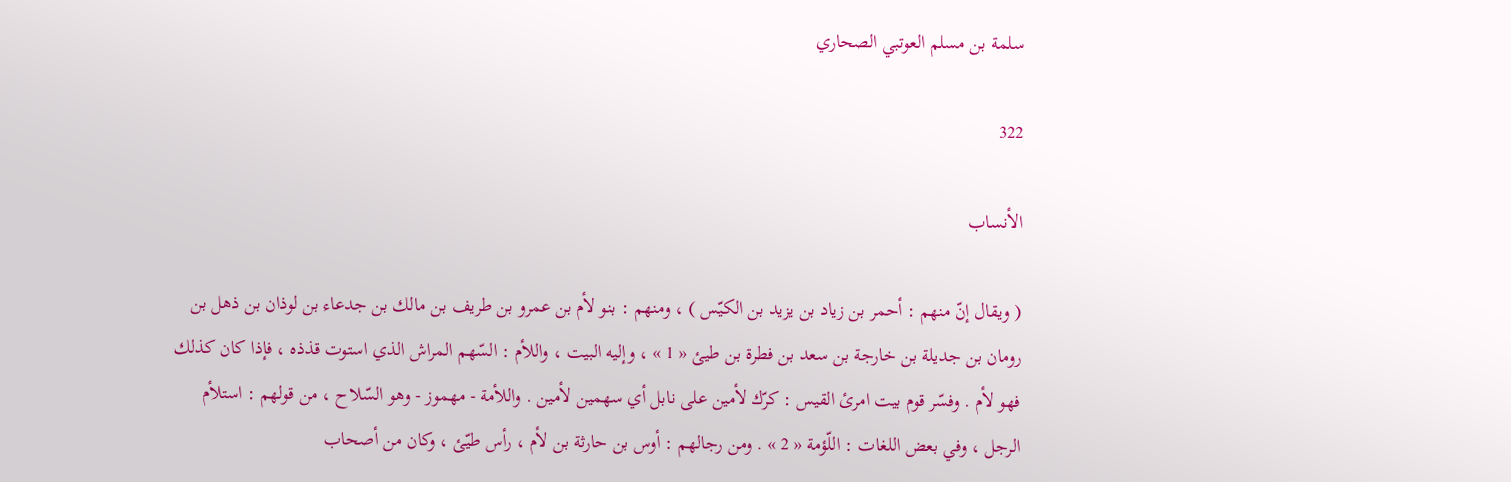سلمة بن مسلم العوتبي الصحاري

322

الأنساب

( ويقال إنّ منهم : أحمر بن زياد بن يزيد بن الكيّس ) ، ومنهم : بنو لأم بن عمرو بن طريف بن مالك بن جدعاء بن لوذان بن ذهل بن رومان بن جديلة بن خارجة بن سعد بن فطرة بن طيئ « 1 » ، وإليه البيت ، واللأم : السّهم المراش الذي استوت قذذه ، فإذا كان كذلك فهو لأم . وفسّر قوم بيت امرئ القيس : كرّك لأمين على نابل أي سهمين لأمين . واللأمة - مهموز - وهو السّلاح ، من قولهم : استلأم الرجل ، وفي بعض اللغات : اللّؤمة « 2 » . ومن رجالهم : أوس بن حارثة بن لأم ، رأس طيّئ ، وكان من أصحاب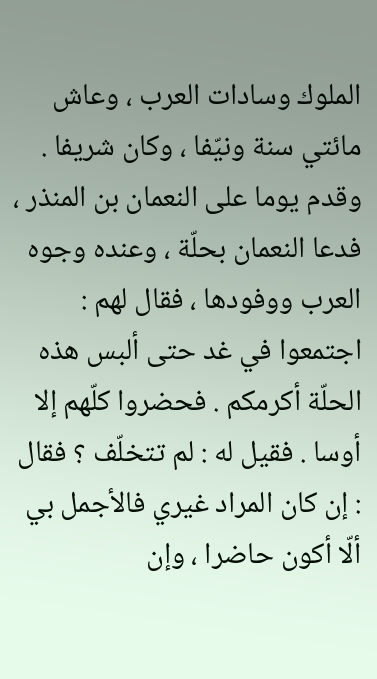الملوك وسادات العرب ، وعاش مائتي سنة ونيّفا ، وكان شريفا . وقدم يوما على النعمان بن المنذر ، فدعا النعمان بحلّة ، وعنده وجوه العرب ووفودها ، فقال لهم : اجتمعوا في غد حتى ألبس هذه الحلّة أكرمكم . فحضروا كلّهم إلا أوسا . فقيل له : لم تتخلّف ؟ فقال : إن كان المراد غيري فالأجمل بي ألّا أكون حاضرا ، وإن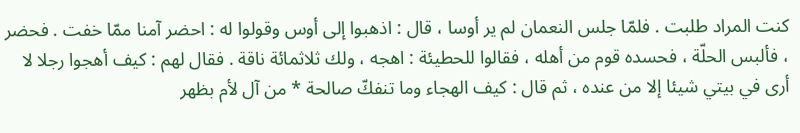كنت المراد طلبت . فلمّا جلس النعمان لم ير أوسا ، قال : اذهبوا إلى أوس وقولوا له : احضر آمنا ممّا خفت . فحضر ، فألبس الحلّة ، فحسده قوم من أهله ، فقالوا للحطيئة : اهجه ، ولك ثلاثمائة ناقة . فقال لهم : كيف أهجوا رجلا لا أرى في بيتي شيئا إلا من عنده ، ثم قال : كيف الهجاء وما تنفكّ صالحة * من آل لأم بظهر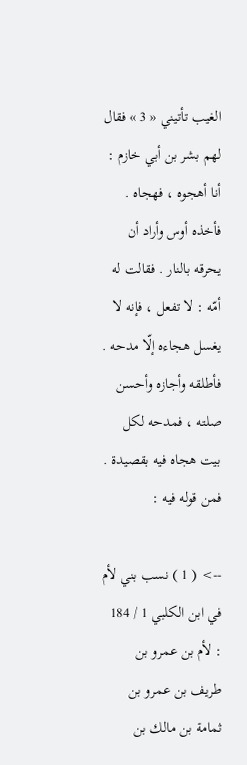الغيب تأتيني « 3 » فقال لهم بشر بن أبي خازم : أنا أهجوه ، فهجاه . فأخذه أوس وأراد أن يحرقه بالنار . فقالت له أمّه : لا تفعل ، فإنه لا يغسل هجاءه إلّا مدحه . فأطلقه وأجازه وأحسن صلته ، فمدحه لكل بيت هجاه فيه بقصيدة . فمن قوله فيه :

--> ( 1 ) نسب بني لأم في ابن الكلبي 1 / 184 : لأم بن عمرو بن طريف بن عمرو بن ثمامة بن مالك بن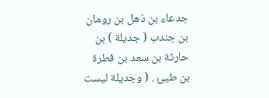جدعاء بن ذهل بن رومان بن جندب ( جديلة ) بن حارثة بن سعد بن فطرة بن طيئ . ( وجديلة ليست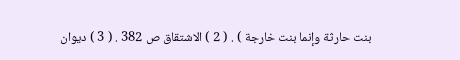بنت حارثة وإنما بنت خارجة ) . ( 2 ) الاشتقاق ص 382 . ( 3 ) ديوان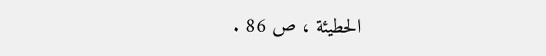الحطيئة ، ص 86 .